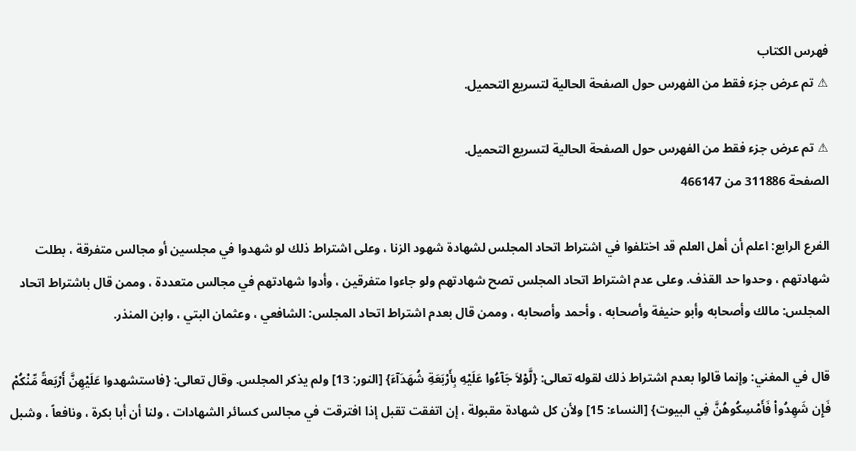فهرس الكتاب
⚠ تم عرض جزء فقط من الفهرس حول الصفحة الحالية لتسريع التحميل.

⚠ تم عرض جزء فقط من الفهرس حول الصفحة الحالية لتسريع التحميل.
الصفحة 311886 من 466147

الفرع الرابع: اعلم أن أهل العلم قد اختلفوا في اشتراط اتحاد المجلس لشهادة شهود الزنا ، وعلى اشتراط ذلك لو شهدوا في مجلسين أو مجالس متفرقة ، بطلت شهادتهم ، وحدوا حد القذف. وعلى عدم اشتراط اتحاد المجلس تصح شهادتهم ولو جاءوا متفرقين ، وأدوا شهادتهم في مجالس متعددة ، وممن قال باشتراط اتحاد المجلس: مالك وأصحابه وأبو حنيفة وأصحابه ، وأحمد وأصحابه ، وممن قال بعدم اشتراط اتحاد المجلس: الشافعي ، وعثمان البتي ، وابن المنذر.

قال في المغني: وإنما قالوا بعدم اشتراط ذلك لقوله تعالى: {لَّوْلاَ جَآءُوا عَلَيْهِ بِأَرْبَعَةِ شُهَدَآءَ} [النور: 13] ولم يذكر المجلس. وقال تعالى: {فاستشهدوا عَلَيْهِنَّ أَرْبَعةً مِّنْكُمْ فَإِن شَهِدُواْ فَأَمْسِكُوهُنَّ فِي البيوت} [النساء: 15] ولأن كل شهادة مقبولة ، إن اتفقت تقبل إذا افترقت في مجالس كسائر الشهادات ، ولنا أن أبا بكرة ، ونافعاً ، وشبل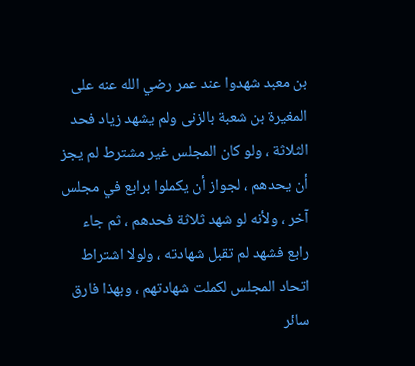بن معبد شهدوا عند عمر رضي الله عنه على المغيرة بن شعبة بالزنى ولم يشهد زياد فحد الثلاثة ، ولو كان المجلس غير مشترط لم يجز أن يحدهم ، لجواز أن يكملوا برابع في مجلس آخر ، ولأنه لو شهد ثلاثة فحدهم ، ثم جاء رابع فشهد لم تقبل شهادته ، ولولا اشتراط اتحاد المجلس لكملت شهادتهم ، وبهذا فارق سائر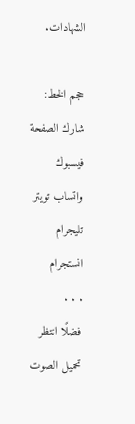الشهادات.

حجم الخط:
شارك الصفحة
فيسبوك واتساب تويتر تليجرام انستجرام
. . .
فضلًا انتظر تحميل الصوت